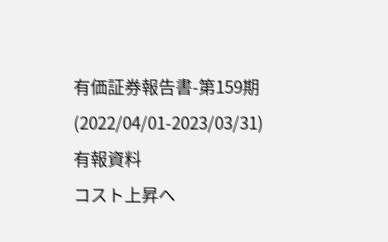有価証券報告書-第159期(2022/04/01-2023/03/31)
有報資料
コスト上昇へ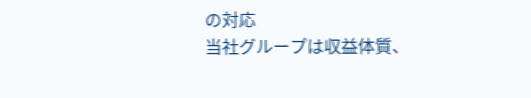の対応
当社グループは収益体質、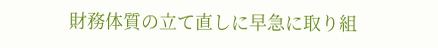財務体質の立て直しに早急に取り組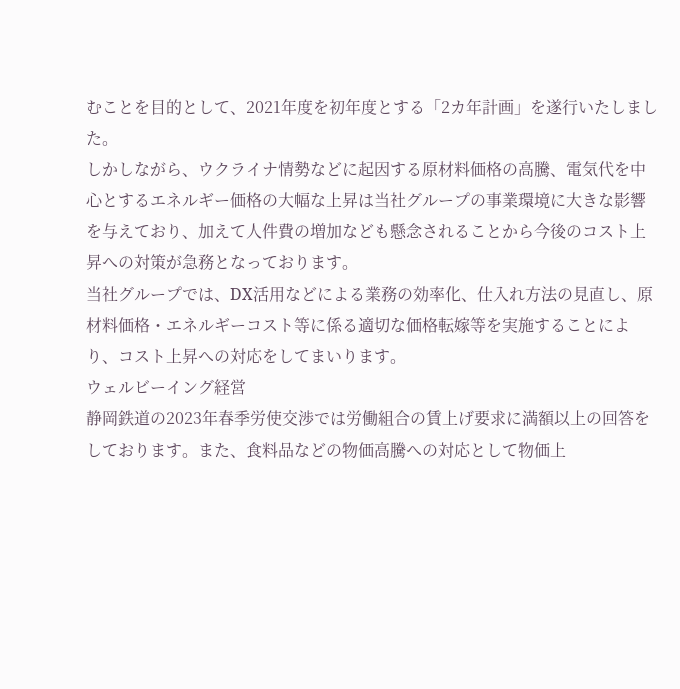むことを目的として、2021年度を初年度とする「2カ年計画」を遂行いたしました。
しかしながら、ウクライナ情勢などに起因する原材料価格の高騰、電気代を中心とするエネルギー価格の大幅な上昇は当社グループの事業環境に大きな影響を与えており、加えて人件費の増加なども懸念されることから今後のコスト上昇への対策が急務となっております。
当社グループでは、DX活用などによる業務の効率化、仕入れ方法の見直し、原材料価格・エネルギーコスト等に係る適切な価格転嫁等を実施することにより、コスト上昇への対応をしてまいります。
ウェルビーイング経営
静岡鉄道の2023年春季労使交渉では労働組合の賃上げ要求に満額以上の回答をしております。また、食料品などの物価高騰への対応として物価上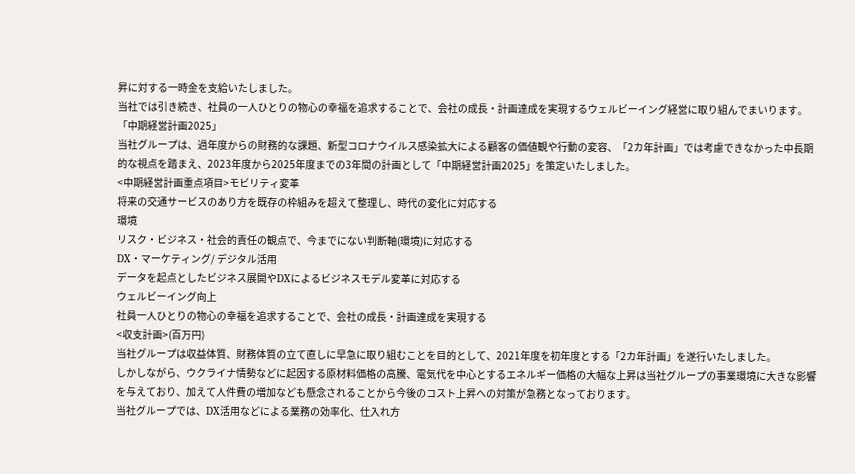昇に対する一時金を支給いたしました。
当社では引き続き、社員の一人ひとりの物心の幸福を追求することで、会社の成長・計画達成を実現するウェルビーイング経営に取り組んでまいります。
「中期経営計画2025」
当社グループは、過年度からの財務的な課題、新型コロナウイルス感染拡大による顧客の価値観や行動の変容、「2カ年計画」では考慮できなかった中長期的な視点を踏まえ、2023年度から2025年度までの3年間の計画として「中期経営計画2025」を策定いたしました。
<中期経営計画重点項目>モビリティ変革
将来の交通サービスのあり方を既存の枠組みを超えて整理し、時代の変化に対応する
環境
リスク・ビジネス・社会的責任の観点で、今までにない判断軸(環境)に対応する
DX・マーケティング/ デジタル活用
データを起点としたビジネス展開やDXによるビジネスモデル変革に対応する
ウェルビーイング向上
社員一人ひとりの物心の幸福を追求することで、会社の成長・計画達成を実現する
<収支計画>(百万円)
当社グループは収益体質、財務体質の立て直しに早急に取り組むことを目的として、2021年度を初年度とする「2カ年計画」を遂行いたしました。
しかしながら、ウクライナ情勢などに起因する原材料価格の高騰、電気代を中心とするエネルギー価格の大幅な上昇は当社グループの事業環境に大きな影響を与えており、加えて人件費の増加なども懸念されることから今後のコスト上昇への対策が急務となっております。
当社グループでは、DX活用などによる業務の効率化、仕入れ方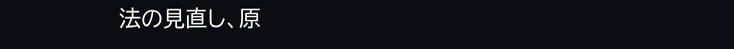法の見直し、原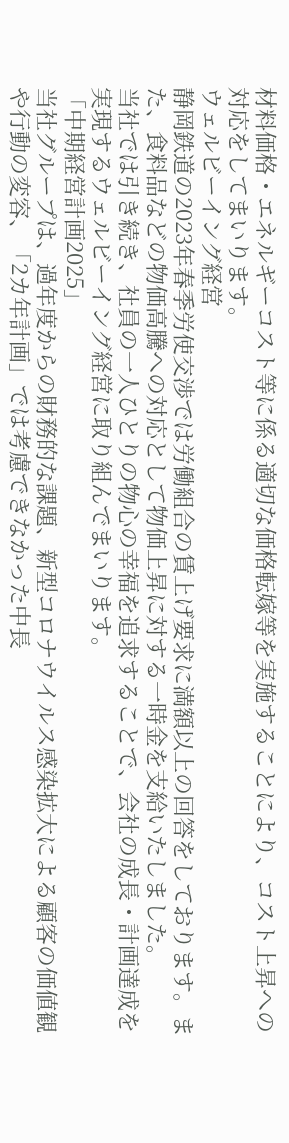材料価格・エネルギーコスト等に係る適切な価格転嫁等を実施することにより、コスト上昇への対応をしてまいります。
ウェルビーイング経営
静岡鉄道の2023年春季労使交渉では労働組合の賃上げ要求に満額以上の回答をしております。また、食料品などの物価高騰への対応として物価上昇に対する一時金を支給いたしました。
当社では引き続き、社員の一人ひとりの物心の幸福を追求することで、会社の成長・計画達成を実現するウェルビーイング経営に取り組んでまいります。
「中期経営計画2025」
当社グループは、過年度からの財務的な課題、新型コロナウイルス感染拡大による顧客の価値観や行動の変容、「2カ年計画」では考慮できなかった中長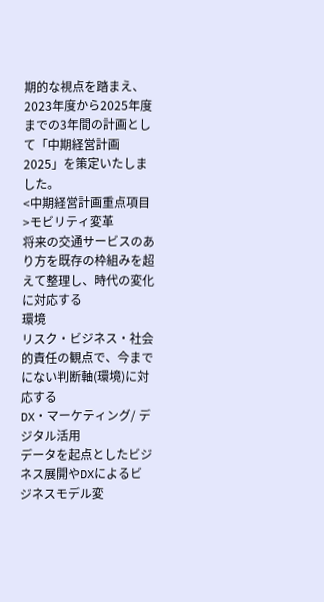期的な視点を踏まえ、2023年度から2025年度までの3年間の計画として「中期経営計画2025」を策定いたしました。
<中期経営計画重点項目>モビリティ変革
将来の交通サービスのあり方を既存の枠組みを超えて整理し、時代の変化に対応する
環境
リスク・ビジネス・社会的責任の観点で、今までにない判断軸(環境)に対応する
DX・マーケティング/ デジタル活用
データを起点としたビジネス展開やDXによるビジネスモデル変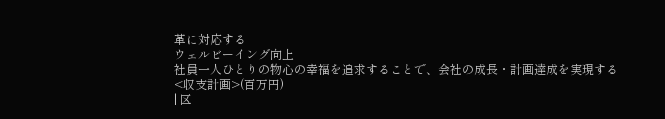革に対応する
ウェルビーイング向上
社員一人ひとりの物心の幸福を追求することで、会社の成長・計画達成を実現する
<収支計画>(百万円)
| 区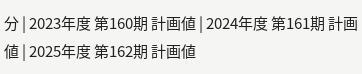分 | 2023年度 第160期 計画値 | 2024年度 第161期 計画値 | 2025年度 第162期 計画値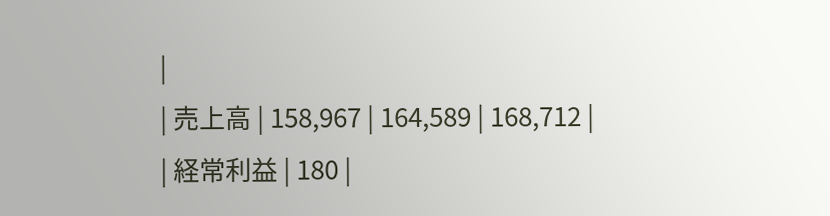|
| 売上高 | 158,967 | 164,589 | 168,712 |
| 経常利益 | 180 |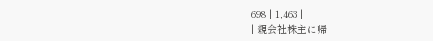698 | 1,463 |
| 親会社株主に帰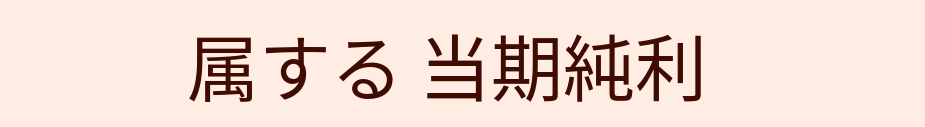属する 当期純利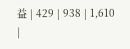益 | 429 | 938 | 1,610 |